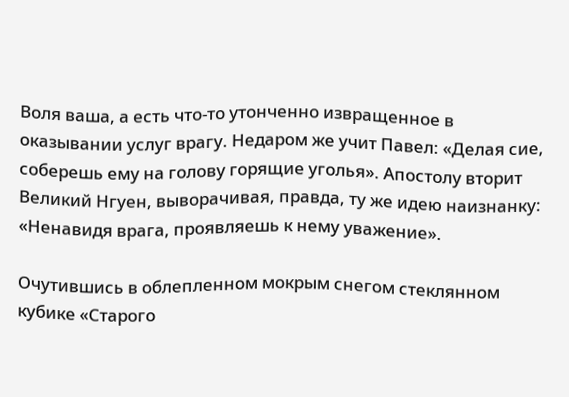Воля ваша, а есть что-то утонченно извращенное в оказывании услуг врагу. Недаром же учит Павел: «Делая сие, соберешь ему на голову горящие уголья». Апостолу вторит Великий Нгуен, выворачивая, правда, ту же идею наизнанку: «Ненавидя врага, проявляешь к нему уважение».

Очутившись в облепленном мокрым снегом стеклянном кубике «Старого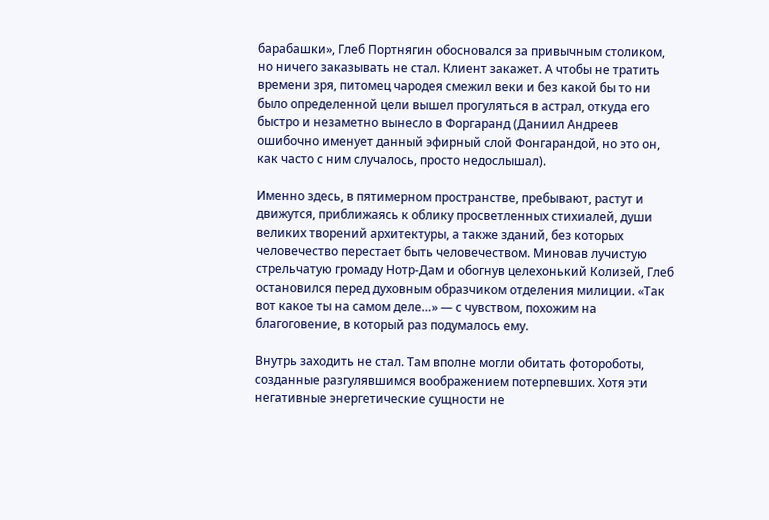барабашки», Глеб Портнягин обосновался за привычным столиком, но ничего заказывать не стал. Клиент закажет. А чтобы не тратить времени зря, питомец чародея смежил веки и без какой бы то ни было определенной цели вышел прогуляться в астрал, откуда его быстро и незаметно вынесло в Форгаранд (Даниил Андреев ошибочно именует данный эфирный слой Фонгарандой, но это он, как часто с ним случалось, просто недослышал).

Именно здесь, в пятимерном пространстве, пребывают, растут и движутся, приближаясь к облику просветленных стихиалей, души великих творений архитектуры, а также зданий, без которых человечество перестает быть человечеством. Миновав лучистую стрельчатую громаду Нотр-Дам и обогнув целехонький Колизей, Глеб остановился перед духовным образчиком отделения милиции. «Так вот какое ты на самом деле…» — с чувством, похожим на благоговение, в который раз подумалось ему.

Внутрь заходить не стал. Там вполне могли обитать фотороботы, созданные разгулявшимся воображением потерпевших. Хотя эти негативные энергетические сущности не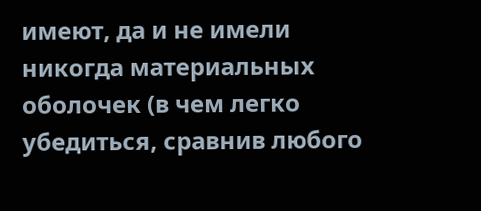имеют, да и не имели никогда материальных оболочек (в чем легко убедиться, сравнив любого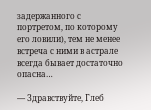задержанного с портретом, по которому его ловили), тем не менее встреча с ними в астрале всегда бывает достаточно опасна…

— Здравствуйте, Глеб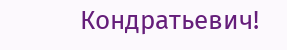Кондратьевич!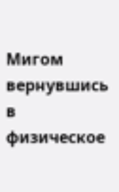Мигом вернувшись в физическое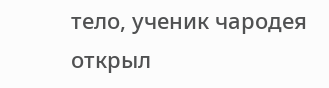тело, ученик чародея открыл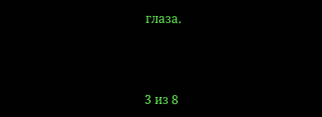глаза.



3 из 8